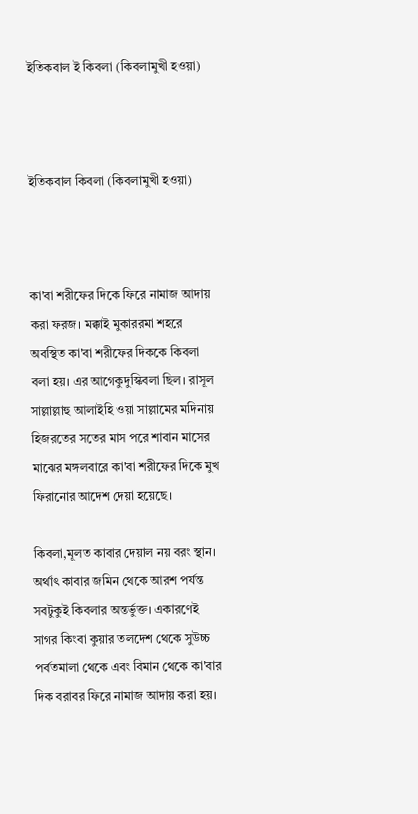ইতিকবাল ই কিবলা (কিবলামুখী হওয়া)



ইতিকবাল কিবলা (কিবলামুখী হওয়া)



কা'বা শরীফের দিকে ফিরে নামাজ আদায় করা ফরজ। মক্কাই মুকাররমা শহরে অবস্থিত কা'বা শরীফের দিককে কিবলা বলা হয়। এর আগেকুদুস্কিবলা ছিল। রাসূল সাল্লাল্লাহু আলাইহি ওয়া সাল্লামের মদিনায় হিজরতের সতের মাস পরে শাবান মাসের মাঝের মঙ্গলবারে কা'বা শরীফের দিকে মুখ ফিরানোর আদেশ দেয়া হয়েছে।

কিবলা,মূলত কাবার দেয়াল নয় বরং স্থান। অর্থাৎ কাবার জমিন থেকে আরশ পর্যন্ত সবটুকুই কিবলার অন্তর্ভুক্ত। একারণেই সাগর কিংবা কুয়ার তলদেশ থেকে সুউচ্চ পর্বতমালা থেকে এবং বিমান থেকে কা'বার দিক বরাবর ফিরে নামাজ আদায় করা হয়।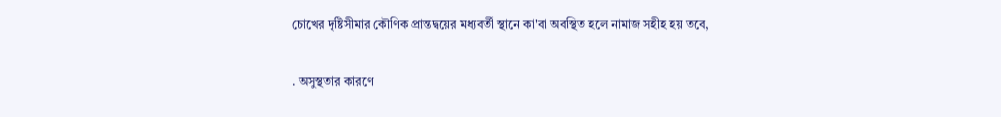চোখের দৃষ্টিসীমার কৌণিক প্রান্তদ্বয়ের মধ্যবর্তী স্থানে কা'বা অবস্থিত হলে নামাজ সহীহ হয় তবে,

. অসুস্থতার কারণে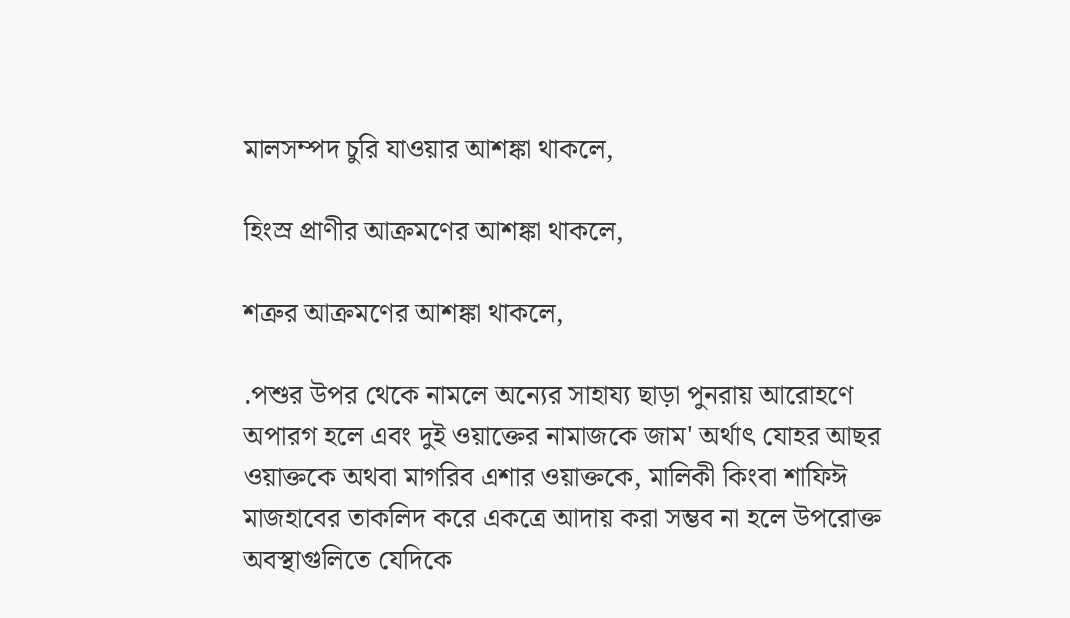মালসম্পদ চুরি যাওয়ার আশঙ্কা থাকলে,

হিংস্র প্রাণীর আক্রমণের আশঙ্কা থাকলে,

শত্রুর আক্রমণের আশঙ্কা থাকলে,

.পশুর উপর থেকে নামলে অন্যের সাহায্য ছাড়া পুনরায় আরোহণে অপারগ হলে এবং দুই ওয়াক্তের নামাজকে জাম' অর্থাৎ যোহর আছর ওয়াক্তকে অথবা মাগরিব এশার ওয়াক্তকে, মালিকী কিংবা শাফিঈ মাজহাবের তাকলিদ করে একত্রে আদায় করা সম্ভব না হলে উপরোক্ত অবস্থাগুলিতে যেদিকে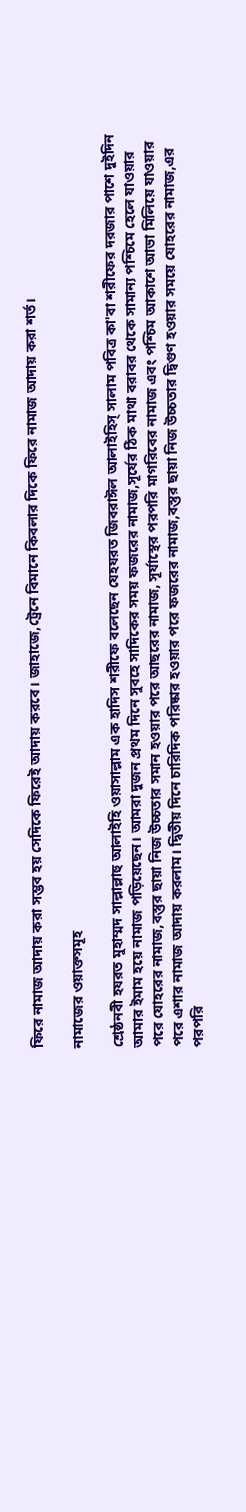ফিরে নামাজ আদায় করা সম্ভব হয় সেদিকে ফিরেই আদায় করবে। জাহাজে,ট্রেনে বিমানে কিবলার দিকে ফিরে নামাজ আদায় করা শর্ত।

নামাজের ওয়াক্তসমূহ

শ্রেষ্ঠনবী হযরত মুহাম্মদ সাল্লাল্লাহু আলাইহি ওয়াসাল্লাম এক হাদিস শরীফে বলেছেন যেহযরত জিবরাঈল আলাইহিস্ সালাম পবিত্র কা'বা শরীফের দরজার পাশে দুইদিন আমার ইমাম হয়ে নামাজ পড়িয়েছেন। আমরা দুজন প্রথম দিনে সুবহে সাদিকের সময় ফজরের নামাজ,সূর্যের ঠিক মাথা বরাবর থেকে সামান্য পশ্চিমে হেলে যাওয়ার পরে যোহরের নামাজ,বস্তুর ছায়া নিজ উচ্চতার সমান হওয়ার পরে আছরের নামাজ, সূর্যাস্থের পরপরি মাগরিবের নামাজ এবং পশ্চিম আকাশে আভা মিলিয়ে যাওয়ার পরে এশার নামাজ আদায় করলাম। দ্বিতীয় দিনে চারিদিক পরিষ্কার হওয়ার পরে ফজরের নামাজ,বস্তুর ছায়া নিজ উচ্চতার দ্বিগুণ হওয়ার সময়ে যোহরের নামাজ,এর পরপরি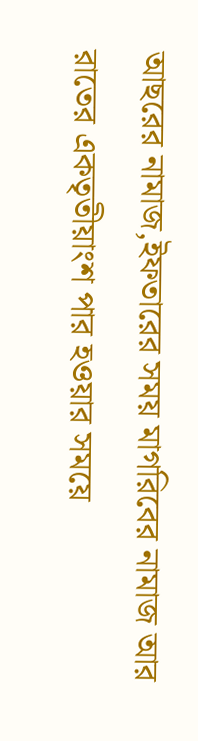আছরের নামাজ,ইফতারের সময় মাগরিবের নামাজ আর রাতের একতৃতীয়াংশ পার হওয়ার সময়ে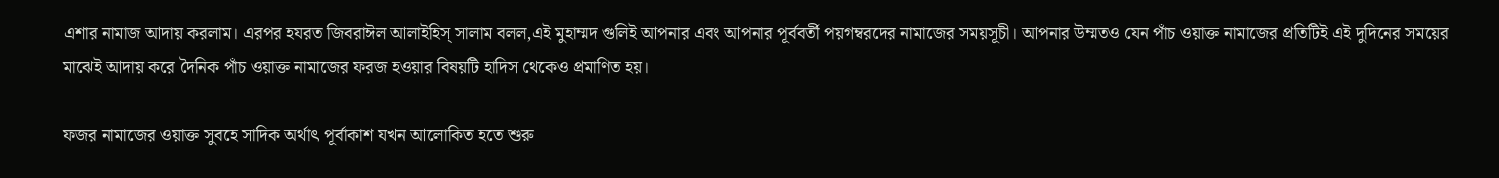এশার নামাজ আদায় করলাম। এরপর হযরত জিবরাঈল আলাইহিস্ সালাম বলল,এই মুহাম্মদ গুলিই আপনার এবং আপনার পূর্ববর্তী পয়গম্বরদের নামাজের সময়সূচী। আপনার উম্মতও যেন পাঁচ ওয়াক্ত নামাজের প্রতিটিই এই দুদিনের সময়ের মাঝেই আদায় করে দৈনিক পাঁচ ওয়াক্ত নামাজের ফরজ হওয়ার বিষয়টি হাদিস থেকেও প্রমাণিত হয়।

ফজর নামাজের ওয়াক্ত সুবহে সাদিক অর্থাৎ পূর্বাকাশ যখন আলোকিত হতে শুরু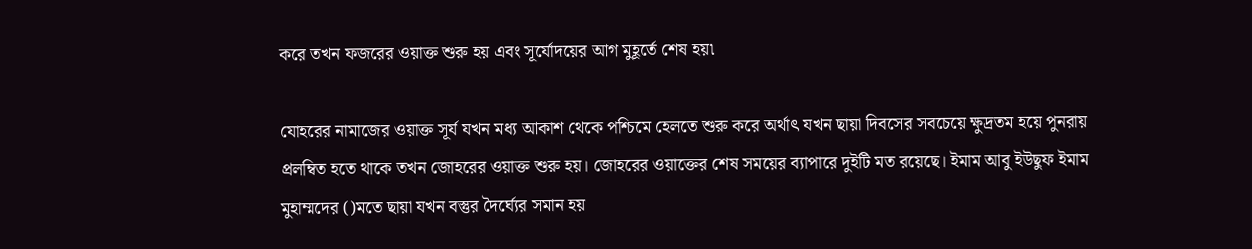করে তখন ফজরের ওয়াক্ত শুরু হয় এবং সূর্যোদয়ের আগ মুহূর্তে শেষ হয়৷

যোহরের নামাজের ওয়াক্ত সূর্য যখন মধ্য আকাশ থেকে পশ্চিমে হেলতে শুরু করে অর্থাৎ যখন ছায়া দিবসের সবচেয়ে ক্ষুদ্রতম হয়ে পুনরায় প্রলম্বিত হতে থাকে তখন জোহরের ওয়াক্ত শুরু হয়। জোহরের ওয়াক্তের শেষ সময়ের ব্যাপারে দুইটি মত রয়েছে। ইমাম আবু ইউছুফ ইমাম মুহাম্মদের ()মতে ছায়া যখন বস্তুর দৈর্ঘ্যের সমান হয়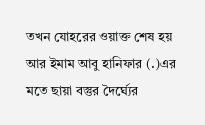তখন যোহরের ওয়াক্ত শেষ হয় আর ইমাম আবু হানিফার (.)এর মতে ছায়া বস্তুর দৈর্ঘ্যের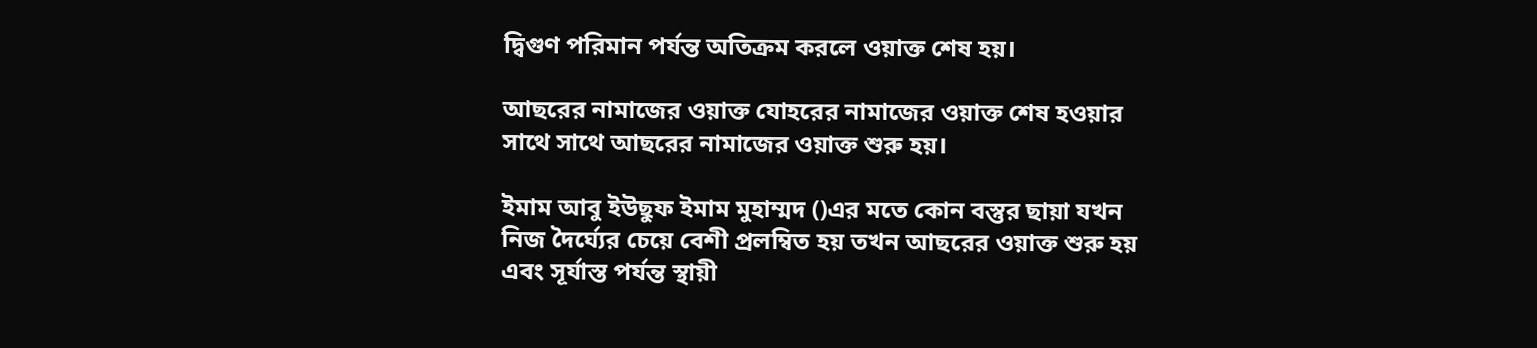দ্বিগুণ পরিমান পর্যন্ত অতিক্রম করলে ওয়াক্ত শেষ হয়।

আছরের নামাজের ওয়াক্ত যোহরের নামাজের ওয়াক্ত শেষ হওয়ার সাথে সাথে আছরের নামাজের ওয়াক্ত শুরু হয়।

ইমাম আবু ইউছুফ ইমাম মুহাম্মদ ()এর মতে কোন বস্তুর ছায়া যখন নিজ দৈর্ঘ্যের চেয়ে বেশী প্রলম্বিত হয় তখন আছরের ওয়াক্ত শুরু হয় এবং সূর্যাস্ত পর্যন্ত স্থায়ী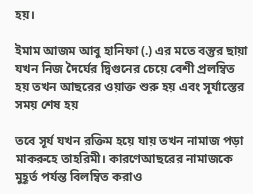হয়।

ইমাম আজম আবু হানিফা (.) এর মতে বস্তুর ছায়া যখন নিজ দৈর্ঘের দ্বিগুনের চেয়ে বেশী প্রলম্বিত হয় তখন আছরের ওয়াক্ত শুরু হয় এবং সূর্যাস্তের সময় শেষ হয়

তবে সূর্য যখন রক্তিম হয়ে যায় তখন নামাজ পড়া মাকরুহে তাহরিমী। কারণেআছরের নামাজকে মুহূর্ত পর্যন্ত বিলম্বিত করাও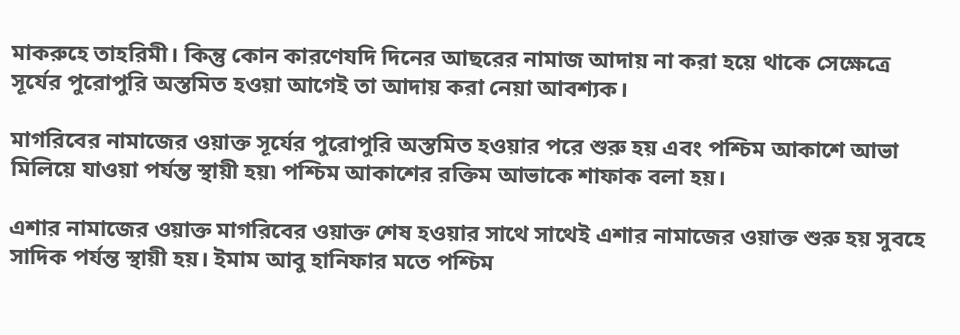মাকরুহে তাহরিমী। কিন্তু কোন কারণেযদি দিনের আছরের নামাজ আদায় না করা হয়ে থাকে সেক্ষেত্রে সূর্যের পুরোপুরি অস্তমিত হওয়া আগেই তা আদায় করা নেয়া আবশ্যক।

মাগরিবের নামাজের ওয়াক্ত সূর্যের পুরোপুরি অস্তমিত হওয়ার পরে শুরু হয় এবং পশ্চিম আকাশে আভা মিলিয়ে যাওয়া পর্যন্ত স্থায়ী হয়৷ পশ্চিম আকাশের রক্তিম আভাকে শাফাক বলা হয়।

এশার নামাজের ওয়াক্ত মাগরিবের ওয়াক্ত শেষ হওয়ার সাথে সাথেই এশার নামাজের ওয়াক্ত শুরু হয় সুবহে সাদিক পর্যন্ত স্থায়ী হয়। ইমাম আবু হানিফার মতে পশ্চিম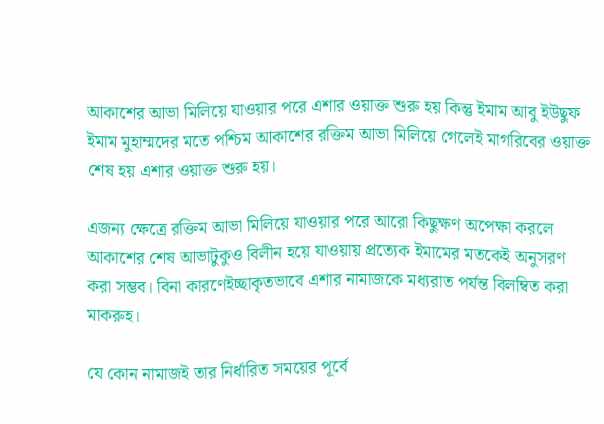আকাশের আভা মিলিয়ে যাওয়ার পরে এশার ওয়াক্ত শুরু হয় কিন্তু ইমাম আবু ইউছুফ ইমাম মুহাম্মদের মতে পশ্চিম আকাশের রক্তিম আভা মিলিয়ে গেলেই মাগরিবের ওয়াক্ত শেষ হয় এশার ওয়াক্ত শুরু হয়।

এজন্য ক্ষেত্রে রক্তিম আভা মিলিয়ে যাওয়ার পরে আরো কিছুক্ষণ অপেক্ষা করলে আকাশের শেষ আভাটুকুও বিলীন হয়ে যাওয়ায় প্রত্যেক ইমামের মতকেই অনুসরণ করা সম্ভব। বিনা কারণেইচ্ছাকৃতভাবে এশার নামাজকে মধ্যরাত পর্যন্ত বিলম্বিত করা মাকরুহ।

যে কোন নামাজই তার নির্ধারিত সময়ের পূর্বে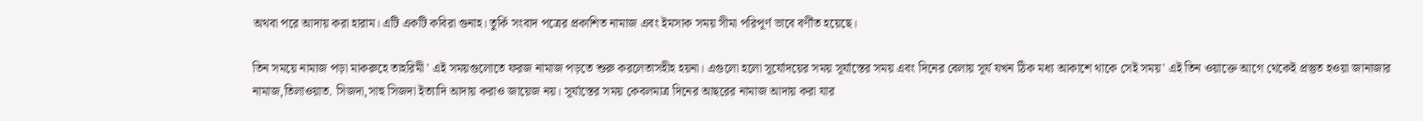অথবা পরে আদায় করা হারাম। এটি একটি কবিরা গুনাহ। তুর্কি সংবাদ পত্রের প্রকাশিত নামাজ এবং ইমসাক সময় সীমা পরিপূর্ণ ভাবে বর্ণীত হয়েছে।

তিন সময়ে নামাজ পড়া মাকরুহে তাহরিমী ' এই সময়গুলোতে ফরজ নামাজ পড়তে শুরু করলেতাসহীহ হয়না। এগুলো হলো সূর্যোদয়ের সময় সূর্যাস্তের সময় এবং দিনের বেলায় সূর্য যখন ঠিক মধ্য আকাশে থাকে সেই সময়' এই তিন ওয়াক্তে আগে থেকেই প্রস্তুত হওয়া জানাজার নামাজ,তিলাওয়াত. সিজদা,সাহু সিজদা ইত্যাদি আদায় করাও জায়েজ নয়। সূর্যাস্তের সময় কেবলমাত্র দিনের আছরের নামাজ আদায় করা যার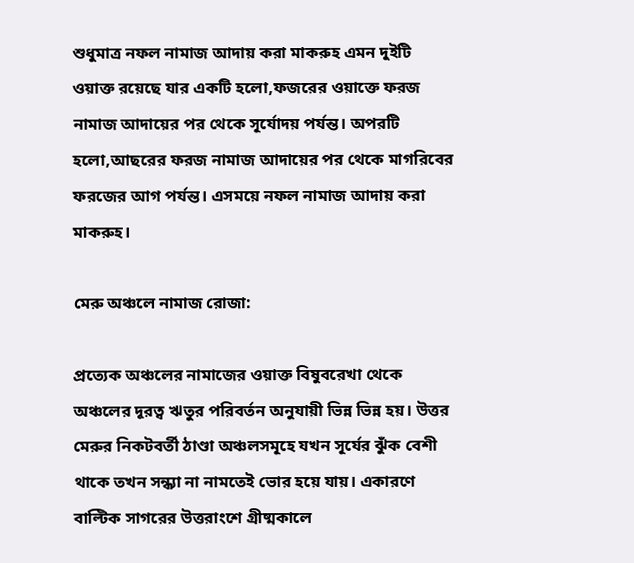শুধুমাত্র নফল নামাজ আদায় করা মাকরুহ এমন দুইটি ওয়াক্ত রয়েছে যার একটি হলো,ফজরের ওয়াক্তে ফরজ নামাজ আদায়ের পর থেকে সূর্যোদয় পর্যন্ত। অপরটি হলো,আছরের ফরজ নামাজ আদায়ের পর থেকে মাগরিবের ফরজের আগ পর্যন্ত। এসময়ে নফল নামাজ আদায় করা মাকরুহ।

মেরু অঞ্চলে নামাজ রোজা:

প্রত্যেক অঞ্চলের নামাজের ওয়াক্ত বিষুবরেখা থেকে অঞ্চলের দূরত্ব ঋতুর পরিবর্তন অনুযায়ী ভিন্ন ভিন্ন হয়। উত্তর মেরুর নিকটবর্তী ঠাণ্ডা অঞ্চলসমূহে যখন সূর্যের ঝুঁক বেশী থাকে তখন সন্ধ্যা না নামতেই ভোর হয়ে যায়। একারণে বাল্টিক সাগরের উত্তরাংশে গ্রীষ্মকালে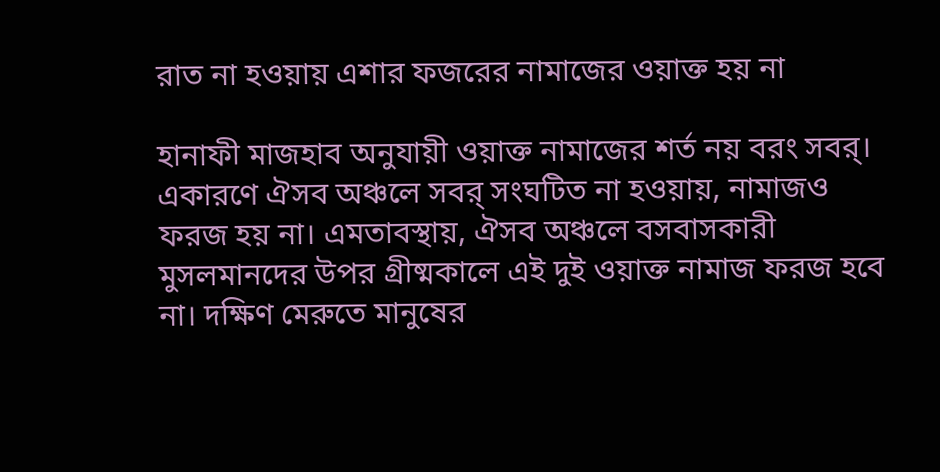রাত না হওয়ায় এশার ফজরের নামাজের ওয়াক্ত হয় না

হানাফী মাজহাব অনুযায়ী ওয়াক্ত নামাজের শর্ত নয় বরং সবর্। একারণে ঐসব অঞ্চলে সবর্ সংঘটিত না হওয়ায়, নামাজও ফরজ হয় না। এমতাবস্থায়, ঐসব অঞ্চলে বসবাসকারী মুসলমানদের উপর গ্রীষ্মকালে এই দুই ওয়াক্ত নামাজ ফরজ হবে না। দক্ষিণ মেরুতে মানুষের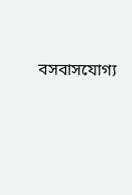বসবাসযোগ্য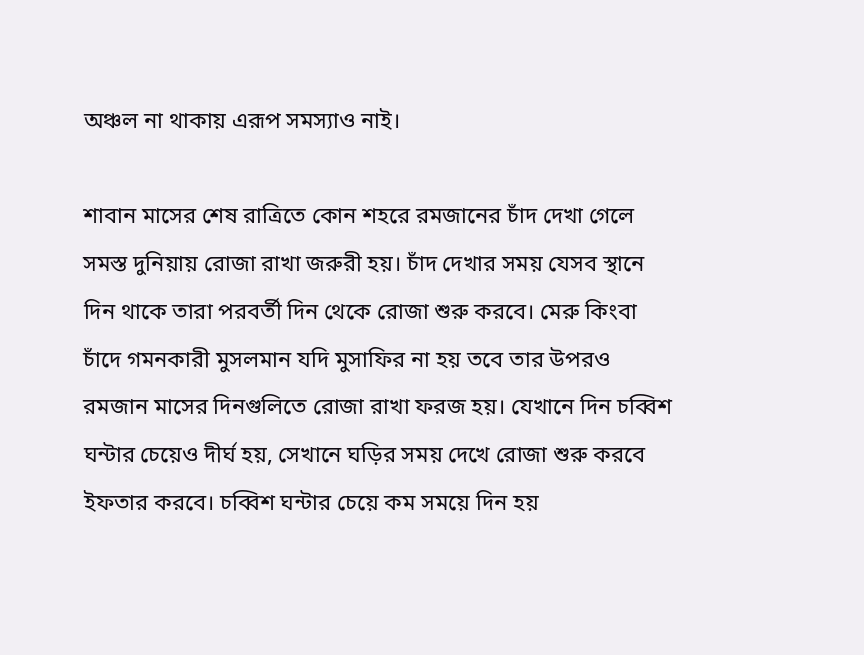অঞ্চল না থাকায় এরূপ সমস্যাও নাই।

শাবান মাসের শেষ রাত্রিতে কোন শহরে রমজানের চাঁদ দেখা গেলে সমস্ত দুনিয়ায় রোজা রাখা জরুরী হয়। চাঁদ দেখার সময় যেসব স্থানে দিন থাকে তারা পরবর্তী দিন থেকে রোজা শুরু করবে। মেরু কিংবা চাঁদে গমনকারী মুসলমান যদি মুসাফির না হয় তবে তার উপরও রমজান মাসের দিনগুলিতে রোজা রাখা ফরজ হয়। যেখানে দিন চব্বিশ ঘন্টার চেয়েও দীর্ঘ হয়, সেখানে ঘড়ির সময় দেখে রোজা শুরু করবে ইফতার করবে। চব্বিশ ঘন্টার চেয়ে কম সময়ে দিন হয়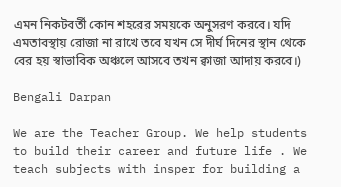এমন নিকটবর্তী কোন শহরের সময়কে অনুসরণ করবে। যদি এমতাবস্থায় রোজা না রাখে তবে যখন সে দীর্ঘ দিনের স্থান থেকে বের হয় স্বাভাবিক অঞ্চলে আসবে তখন ক্বাজা আদায় করবে।)

Bengali Darpan

We are the Teacher Group. We help students to build their career and future life . We teach subjects with insper for building a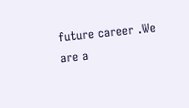future career .We are a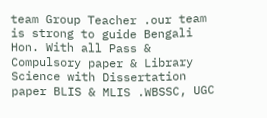team Group Teacher .our team is strong to guide Bengali Hon. With all Pass & Compulsory paper & Library Science with Dissertation paper BLIS & MLIS .WBSSC, UGC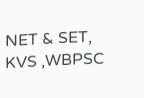NET & SET, KVS ,WBPSC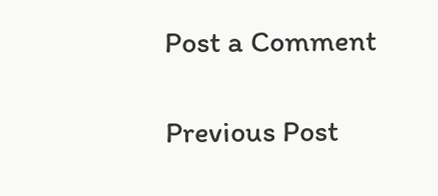Post a Comment

Previous Post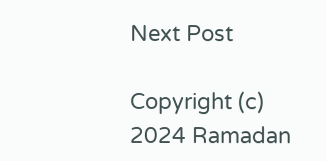Next Post

Copyright (c) 2024 Ramadan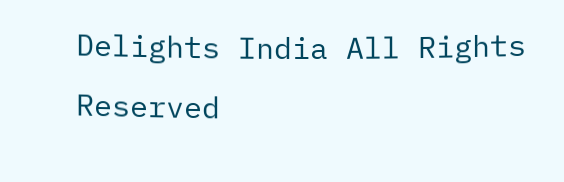Delights India All Rights Reserved